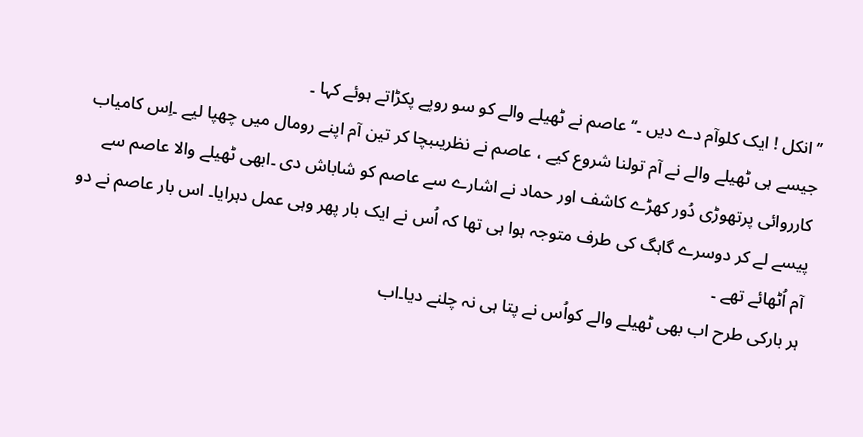’’انکل ! ایک کلوآم دے دیں ۔‘‘عاصم نے ٹھیلے والے کو سو روپے پکڑاتے ہوئے کہا ۔
جیسے ہی ٹھیلے والے نے آم تولنا شروع کیے ، عاصم نے نظریںبچا کر تین آم اپنے رومال میں چھپا لیے ۔اِس کامیاب کارروائی پرتھوڑی دُور کھڑے کاشف اور حماد نے اشارے سے عاصم کو شاباش دی ۔ابھی ٹھیلے والا عاصم سے پیسے لے کر دوسرے گاہگ کی طرف متوجہ ہوا ہی تھا کہ اُس نے ایک بار پھر وہی عمل دہرایا۔ اس بار عاصم نے دو آم اُٹھائے تھے ۔
ہر بارکی طرح اب بھی ٹھیلے والے کواُس نے پتا ہی نہ چلنے دیا۔اب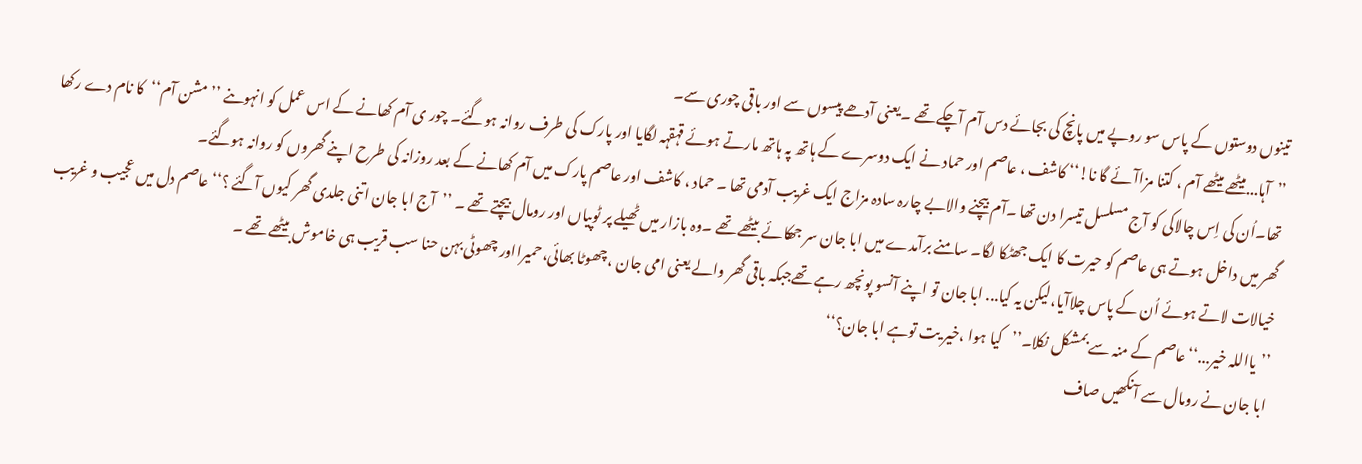تینوں دوستوں کے پاس سو روپے میں پانچ کی بجائے دس آم آچکے تھے ۔یعنی آدھے پیسوں سے اور باقی چوری سے۔
’’آہا...میٹھے میٹھے آم ، کتنا مزاآئے گا نا!‘‘ کاشف ، عاصم اور حماد نے ایک دوسرے کے ہاتھ پہ ہاتھ مارتے ہوئے قہقہہ لگایا اور پارک کی طرف روانہ ہوگئے۔ چور ی آم کھانے کے اس عمل کو انہوںنے ’’مشن آم‘‘کا نام دے رکھا تھا۔اُن کی اِس چالاکی کو آج مسلسل تیسرا دن تھا ۔آم بیچنے والابے چارہ سادہ مزاج ایک غریب آدمی تھا ۔ حماد ، کاشف اور عاصم پارک میں آم کھانے کے بعد روزانہ کی طرح اپنے گھروں کو روانہ ہوگئے۔
گھر میں داخل ہوتے ہی عاصم کو حیرت کا ایک جھٹکا لگا۔ سامنے برآمدے میں ابا جان سر جھکائے بیٹھے تھے ۔وہ بازار میں ٹھیلے پر ٹوپیاں اور رومال بیچتے تھے ۔ ’’آج ابا جان اتنی جلدی گھر کیوں آگئے ؟‘‘ عاصم دل میں عجیب و غریب خیالات لاتے ہوئے اُن کے پاس چلاآیا،لیکن یہ کیا... ابا جان تو اپنے آنسو پونچھ رہے تھےجبکہ باقی گھر والے یعنی امی جان ،چھوٹا بھائی،حمیرااور چھوٹی بہن حنا سب قریب ہی خاموش بیٹھے تھے ۔
’’یااللہ خیر...‘‘عاصم کے منہ سے بمشکل نکلا۔’’کیا ہوا ،خیر یت توہے ابا جان؟‘‘
ابا جان نے رومال سے آنکھیں صاف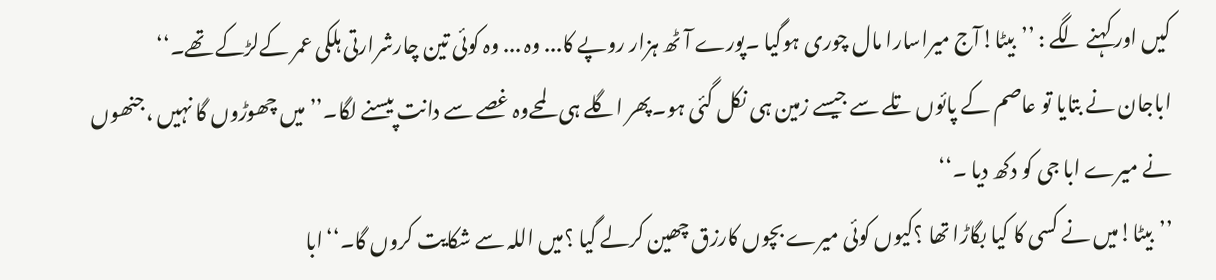کیں اور کہنے لگے : ’’بیٹا!آج میراسارا مال چوری ہوگیا ۔پورے آٹھ ہزار روپے کا... وہ ... وہ کوئی تین چارشرارتی ہلکی عمر کےلڑکے تھے۔‘‘
اباجان نے بتایا تو عاصم کے پائوں تلے سے جیسے زمین ہی نکل گئی ہو۔پھر اگلے ہی لمحےوہ غصے سے دانت پیسنے لگا۔’’ میں چھوڑوں گا نہیں ،جنھوں نے میرے ابا جی کو دکھ دیا ۔‘‘
’’بیٹا!میں نے کسی کا کیا بگاڑا تھا ؟کیوں کوئی میرے بچوں کارزق چھین کرلے گیا ؟میں اللہ سے شکایت کروں گا۔‘‘ابا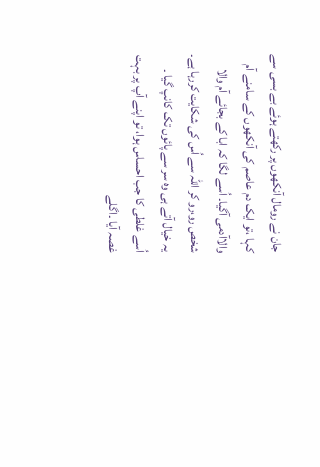جان نے رومال آنکھوں پر رکھتے ہوئے بے بسی سے کہا ،تو ایک دم عاصم کی آنکھوں کے سامنے آم والاآدمی آگیا۔ اُسے لگا کہ ابا کے بجائے آم والا شخص رو،رو کر اللہ سے اُس کی شکایت کررہا ہے۔
یہ خیال آتے ہی وہ سر سے پائوں تک کانپ گیا ۔ اُسے غلطی کا جب احساس ہوا، تو اپنے آپ پر بہت غصہ آیا ۔اگلے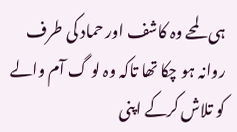ہی لمحے وہ کاشف اور حماد کی طرف روانہ ہو چکا تھا تاکہ وہ لو گ آم والے کو تلاش کرکے اپنی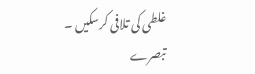غلطی کی تلافی کرسکیں ۔
تبصرے